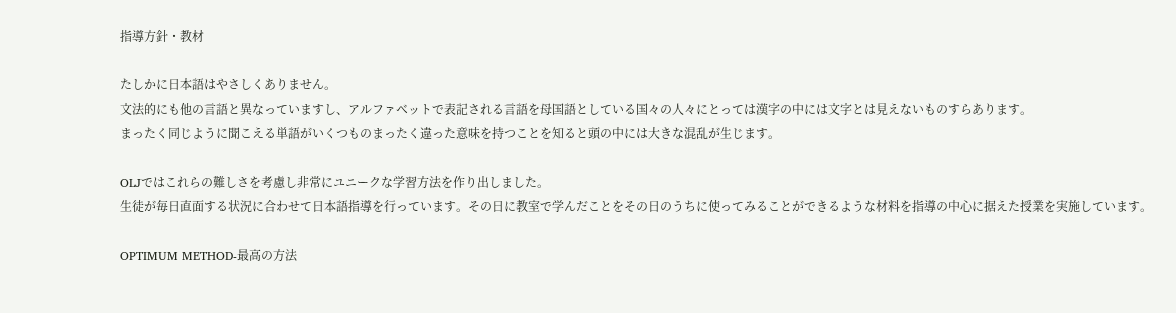指導方針・教材

たしかに日本語はやさしくありません。
文法的にも他の言語と異なっていますし、アルファベットで表記される言語を母国語としている国々の人々にとっては漢字の中には文字とは見えないものすらあります。
まったく同じように聞こえる単語がいくつものまったく違った意味を持つことを知ると頭の中には大きな混乱が生じます。

OLJではこれらの難しさを考慮し非常にユニークな学習方法を作り出しました。
生徒が毎日直面する状況に合わせて日本語指導を行っています。その日に教室で学んだことをその日のうちに使ってみることができるような材料を指導の中心に据えた授業を実施しています。

OPTIMUM METHOD-最高の方法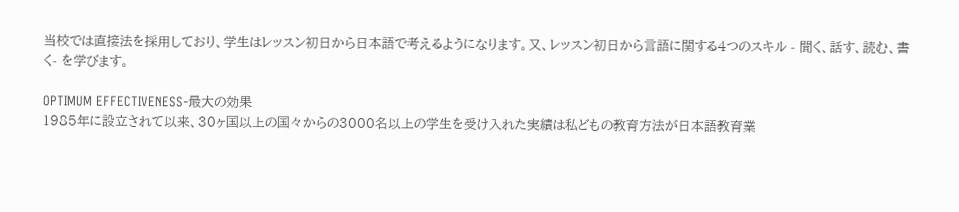当校では直接法を採用しており、学生はレッスン初日から日本語で考えるようになります。又、レッスン初日から言語に関する4つのスキル - 聞く、話す、読む、書く- を学びます。

OPTIMUM EFFECTIVENESS-最大の効果
1985年に設立されて以来、30ヶ国以上の国々からの3000名以上の学生を受け入れた実績は私どもの教育方法が日本語教育業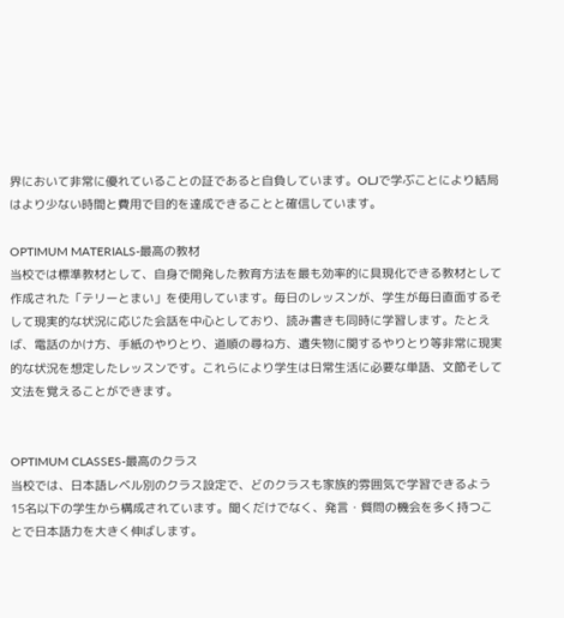界において非常に優れていることの証であると自負しています。OLJで学ぶことにより結局はより少ない時間と費用で目的を達成できることと確信しています。

OPTIMUM MATERIALS-最高の教材
当校では標準教材として、自身で開発した教育方法を最も効率的に具現化できる教材として作成された「テリーとまい」を使用しています。毎日のレッスンが、学生が毎日直面するそして現実的な状況に応じた会話を中心としており、読み書きも同時に学習します。たとえば、電話のかけ方、手紙のやりとり、道順の尋ね方、遺失物に関するやりとり等非常に現実的な状況を想定したレッスンです。これらにより学生は日常生活に必要な単語、文節そして文法を覚えることができます。


OPTIMUM CLASSES-最高のクラス
当校では、日本語レベル別のクラス設定で、どのクラスも家族的雰囲気で学習できるよう15名以下の学生から構成されています。聞くだけでなく、発言・質問の機会を多く持つことで日本語力を大きく伸ばします。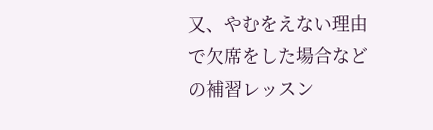又、やむをえない理由で欠席をした場合などの補習レッスン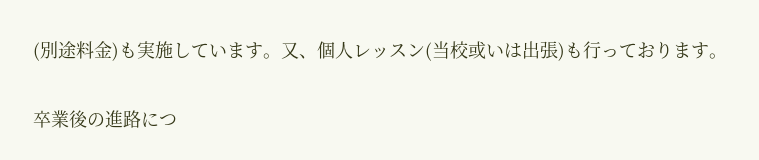(別途料金)も実施しています。又、個人レッスン(当校或いは出張)も行っております。

卒業後の進路につ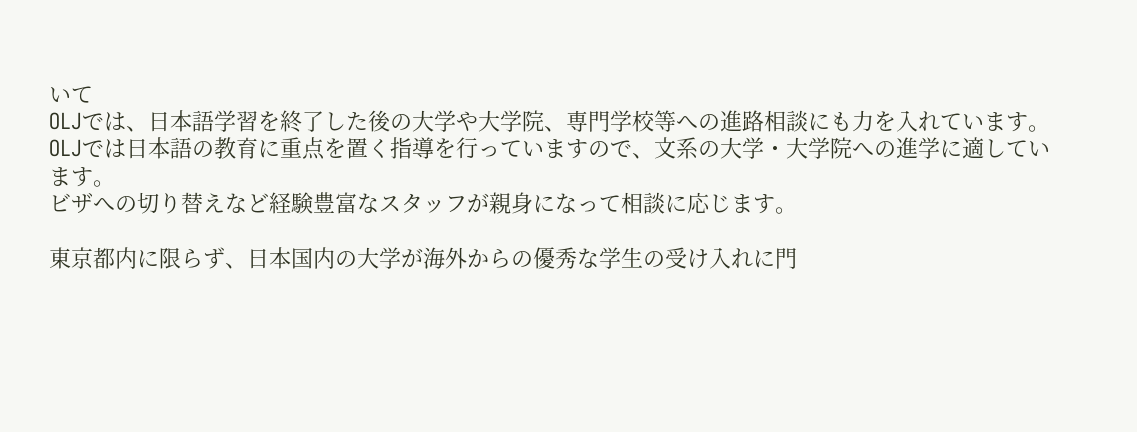いて
OLJでは、日本語学習を終了した後の大学や大学院、専門学校等への進路相談にも力を入れています。
OLJでは日本語の教育に重点を置く指導を行っていますので、文系の大学・大学院への進学に適しています。
ビザへの切り替えなど経験豊富なスタッフが親身になって相談に応じます。

東京都内に限らず、日本国内の大学が海外からの優秀な学生の受け入れに門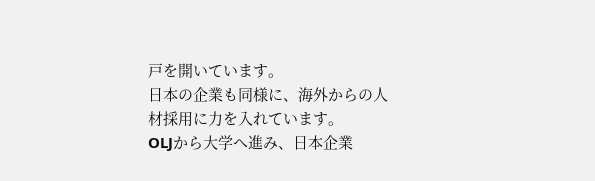戸を開いています。
日本の企業も同様に、海外からの人材採用に力を入れています。
OLJから大学へ進み、日本企業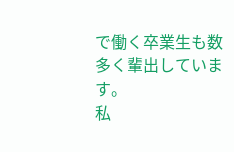で働く卒業生も数多く輩出しています。
私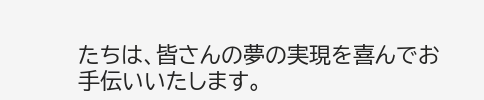たちは、皆さんの夢の実現を喜んでお手伝いいたします。